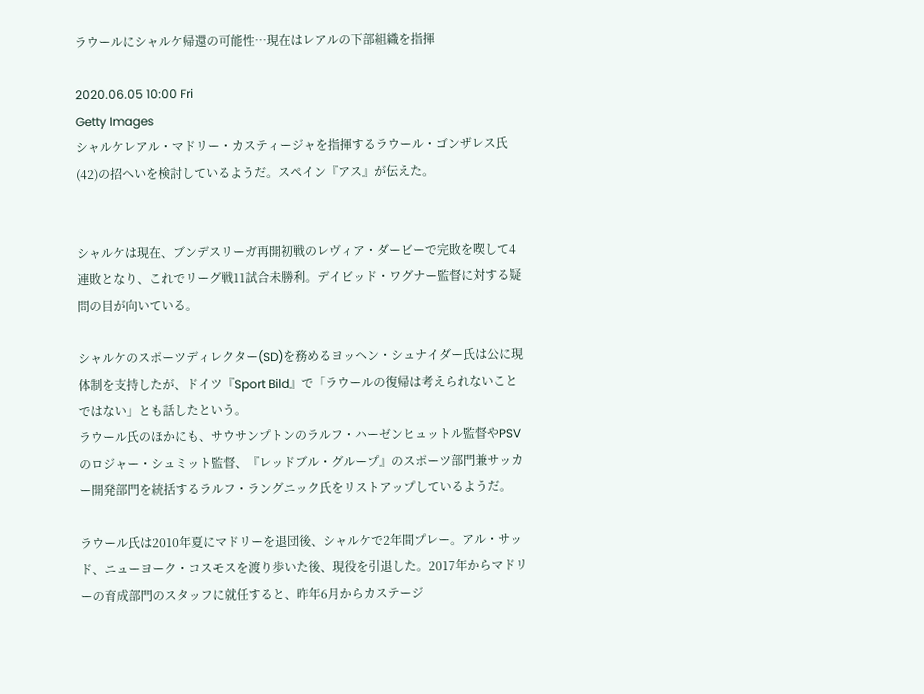ラウールにシャルケ帰還の可能性…現在はレアルの下部組織を指揮

2020.06.05 10:00 Fri
Getty Images
シャルケレアル・マドリー・カスティージャを指揮するラウール・ゴンザレス氏(42)の招へいを検討しているようだ。スペイン『アス』が伝えた。


シャルケは現在、ブンデスリーガ再開初戦のレヴィア・ダービーで完敗を喫して4連敗となり、これでリーグ戦11試合未勝利。デイビッド・ワグナー監督に対する疑問の目が向いている。

シャルケのスポーツディレクター(SD)を務めるヨッヘン・シュナイダー氏は公に現体制を支持したが、ドイツ『Sport Bild』で「ラウールの復帰は考えられないことではない」とも話したという。
ラウール氏のほかにも、サウサンプトンのラルフ・ハーゼンヒュットル監督やPSVのロジャー・シュミット監督、『レッドブル・グループ』のスポーツ部門兼サッカー開発部門を統括するラルフ・ラングニック氏をリストアップしているようだ。

ラウール氏は2010年夏にマドリーを退団後、シャルケで2年間プレー。アル・サッド、ニューヨーク・コスモスを渡り歩いた後、現役を引退した。2017年からマドリーの育成部門のスタッフに就任すると、昨年6月からカステージ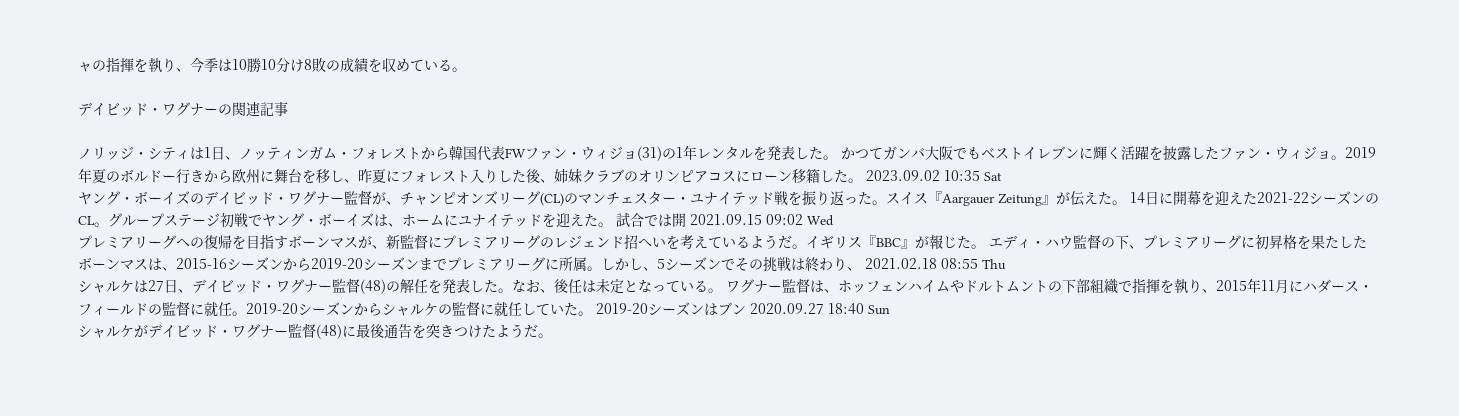ャの指揮を執り、今季は10勝10分け8敗の成績を収めている。

デイビッド・ワグナーの関連記事

ノリッジ・シティは1日、ノッティンガム・フォレストから韓国代表FWファン・ウィジョ(31)の1年レンタルを発表した。 かつてガンバ大阪でもベストイレブンに輝く活躍を披露したファン・ウィジョ。2019年夏のボルドー行きから欧州に舞台を移し、昨夏にフォレスト入りした後、姉妹クラブのオリンピアコスにローン移籍した。 2023.09.02 10:35 Sat
ヤング・ボーイズのデイビッド・ワグナー監督が、チャンピオンズリーグ(CL)のマンチェスター・ユナイテッド戦を振り返った。スイス『Aargauer Zeitung』が伝えた。 14日に開幕を迎えた2021-22シーズンのCL。グループステージ初戦でヤング・ボーイズは、ホームにユナイテッドを迎えた。 試合では開 2021.09.15 09:02 Wed
プレミアリーグへの復帰を目指すボーンマスが、新監督にプレミアリーグのレジェンド招へいを考えているようだ。イギリス『BBC』が報じた。 エディ・ハウ監督の下、プレミアリーグに初昇格を果たしたボーンマスは、2015-16シーズンから2019-20シーズンまでプレミアリーグに所属。しかし、5シーズンでその挑戦は終わり、 2021.02.18 08:55 Thu
シャルケは27日、デイビッド・ワグナー監督(48)の解任を発表した。なお、後任は未定となっている。 ワグナー監督は、ホッフェンハイムやドルトムントの下部組織で指揮を執り、2015年11月にハダース・フィールドの監督に就任。2019-20シーズンからシャルケの監督に就任していた。 2019-20シーズンはブン 2020.09.27 18:40 Sun
シャルケがデイビッド・ワグナー監督(48)に最後通告を突きつけたようだ。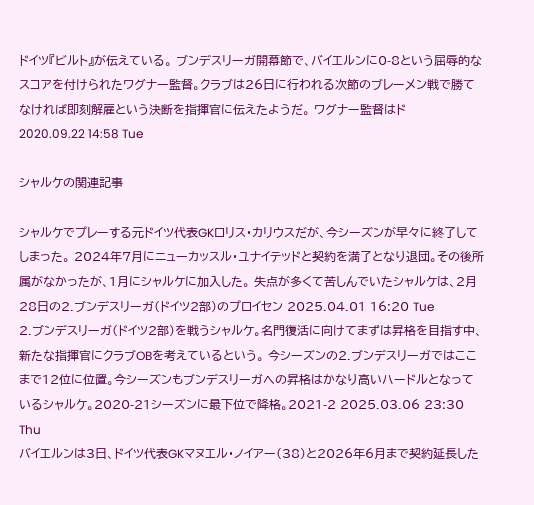ドイツ『ビルト』が伝えている。 ブンデスリーガ開幕節で、バイエルンに0-8という屈辱的なスコアを付けられたワグナー監督。クラブは26日に行われる次節のブレーメン戦で勝てなければ即刻解雇という決断を指揮官に伝えたようだ。 ワグナー監督はド 2020.09.22 14:58 Tue

シャルケの関連記事

シャルケでプレーする元ドイツ代表GKロリス・カリウスだが、今シーズンが早々に終了してしまった。 2024年7月にニューカッスル・ユナイテッドと契約を満了となり退団。その後所属がなかったが、1月にシャルケに加入した。 失点が多くて苦しんでいたシャルケは、2月28日の2.ブンデスリーガ(ドイツ2部)のプロイセン 2025.04.01 16:20 Tue
2.ブンデスリーガ(ドイツ2部)を戦うシャルケ。名門復活に向けてまずは昇格を目指す中、新たな指揮官にクラブOBを考えているという。 今シーズンの2.ブンデスリーガではここまで12位に位置。今シーズンもブンデスリーガへの昇格はかなり高いハードルとなっているシャルケ。2020-21シーズンに最下位で降格。2021-2 2025.03.06 23:30 Thu
バイエルンは3日、ドイツ代表GKマヌエル・ノイアー(38)と2026年6月まで契約延長した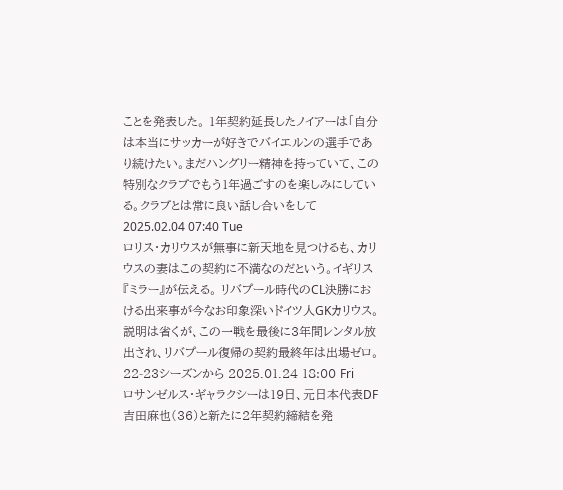ことを発表した。 1年契約延長したノイアーは「自分は本当にサッカーが好きでバイエルンの選手であり続けたい。まだハングリー精神を持っていて、この特別なクラブでもう1年過ごすのを楽しみにしている。クラブとは常に良い話し合いをして 2025.02.04 07:40 Tue
ロリス・カリウスが無事に新天地を見つけるも、カリウスの妻はこの契約に不満なのだという。イギリス『ミラー』が伝える。 リバプール時代のCL決勝における出来事が今なお印象深いドイツ人GKカリウス。 説明は省くが、この一戦を最後に3年間レンタル放出され、リバプール復帰の契約最終年は出場ゼロ。22-23シーズンから 2025.01.24 18:00 Fri
ロサンゼルス・ギャラクシーは19日、元日本代表DF吉田麻也(36)と新たに2年契約締結を発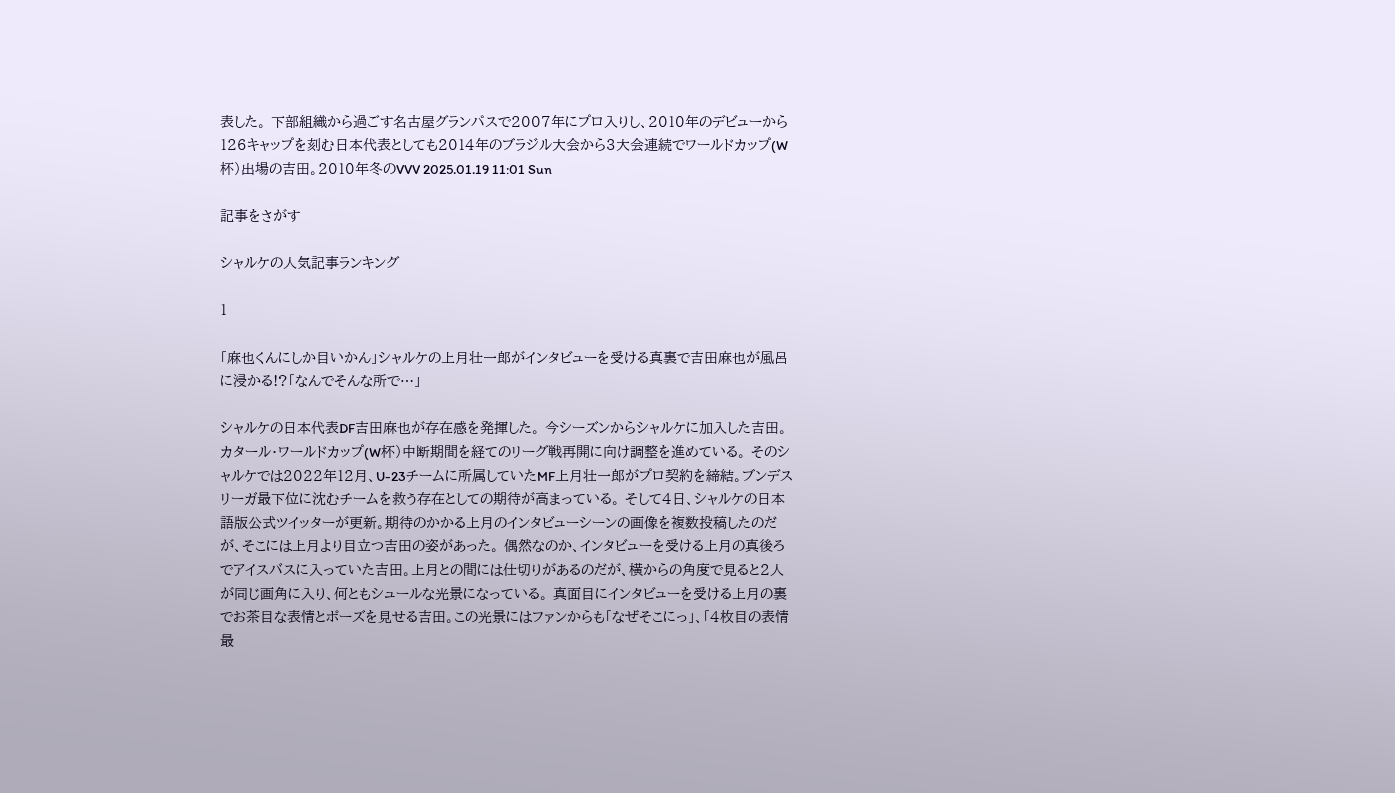表した。 下部組織から過ごす名古屋グランパスで2007年にプロ入りし、2010年のデビューから126キャップを刻む日本代表としても2014年のブラジル大会から3大会連続でワールドカップ(W杯)出場の吉田。2010年冬のVVV 2025.01.19 11:01 Sun

記事をさがす

シャルケの人気記事ランキング

1

「麻也くんにしか目いかん」シャルケの上月壮一郎がインタビューを受ける真裏で吉田麻也が風呂に浸かる!?「なんでそんな所で…」

シャルケの日本代表DF吉田麻也が存在感を発揮した。 今シーズンからシャルケに加入した吉田。カタール・ワールドカップ(W杯)中断期間を経てのリーグ戦再開に向け調整を進めている。 そのシャルケでは2022年12月、U-23チームに所属していたMF上月壮一郎がプロ契約を締結。ブンデスリーガ最下位に沈むチームを救う存在としての期待が高まっている。 そして4日、シャルケの日本語版公式ツイッターが更新。期待のかかる上月のインタビューシーンの画像を複数投稿したのだが、そこには上月より目立つ吉田の姿があった。 偶然なのか、インタビューを受ける上月の真後ろでアイスバスに入っていた吉田。上月との間には仕切りがあるのだが、横からの角度で見ると2人が同じ画角に入り、何ともシュールな光景になっている。 真面目にインタビューを受ける上月の裏でお茶目な表情とポーズを見せる吉田。この光景にはファンからも「なぜそこにっ」、「4枚目の表情最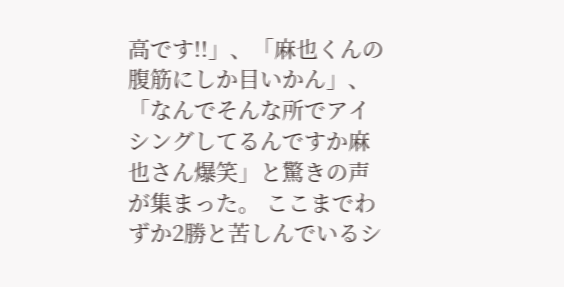高です!!」、「麻也くんの腹筋にしか目いかん」、「なんでそんな所でアイシングしてるんですか麻也さん爆笑」と驚きの声が集まった。 ここまでわずか2勝と苦しんでいるシ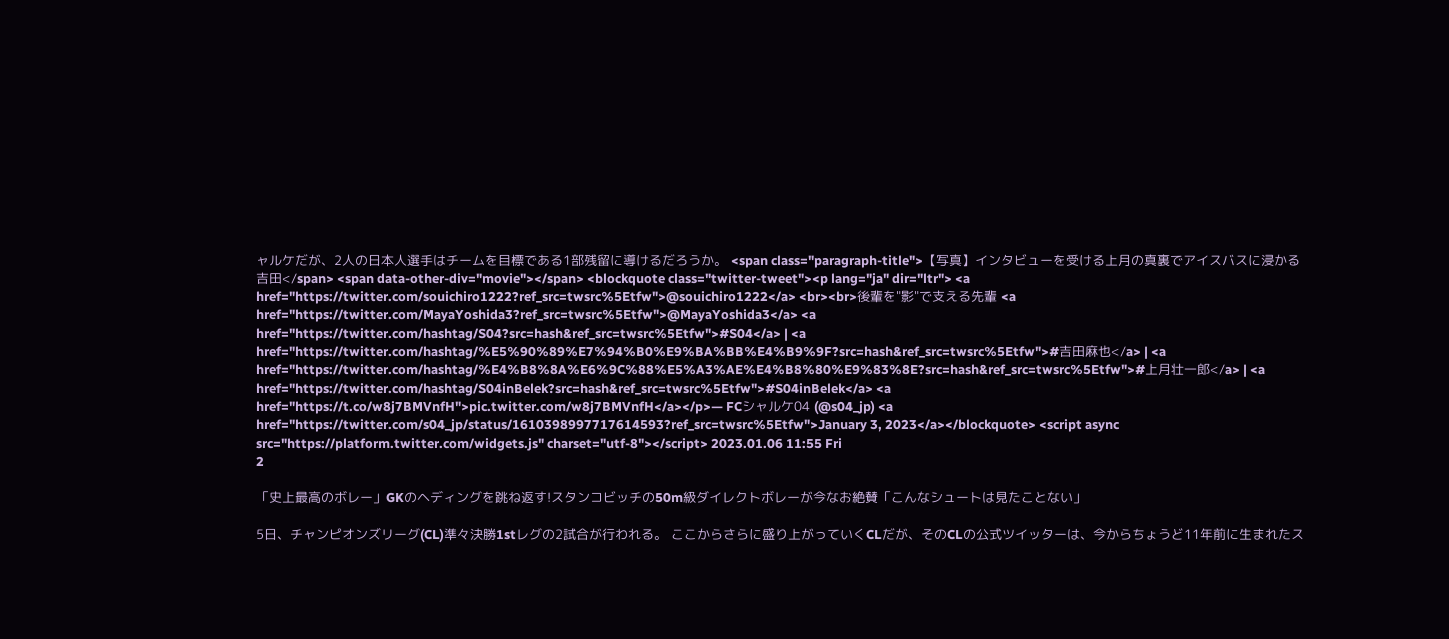ャルケだが、2人の日本人選手はチームを目標である1部残留に導けるだろうか。 <span class="paragraph-title">【写真】インタビューを受ける上月の真裏でアイスバスに浸かる吉田</span> <span data-other-div="movie"></span> <blockquote class="twitter-tweet"><p lang="ja" dir="ltr"> <a href="https://twitter.com/souichiro1222?ref_src=twsrc%5Etfw">@souichiro1222</a> <br><br>後輩を"影"で支える先輩 <a href="https://twitter.com/MayaYoshida3?ref_src=twsrc%5Etfw">@MayaYoshida3</a> <a href="https://twitter.com/hashtag/S04?src=hash&ref_src=twsrc%5Etfw">#S04</a> | <a href="https://twitter.com/hashtag/%E5%90%89%E7%94%B0%E9%BA%BB%E4%B9%9F?src=hash&ref_src=twsrc%5Etfw">#吉田麻也</a> | <a href="https://twitter.com/hashtag/%E4%B8%8A%E6%9C%88%E5%A3%AE%E4%B8%80%E9%83%8E?src=hash&ref_src=twsrc%5Etfw">#上月壮一郎</a> | <a href="https://twitter.com/hashtag/S04inBelek?src=hash&ref_src=twsrc%5Etfw">#S04inBelek</a> <a href="https://t.co/w8j7BMVnfH">pic.twitter.com/w8j7BMVnfH</a></p>— FCシャルケ04 (@s04_jp) <a href="https://twitter.com/s04_jp/status/1610398997717614593?ref_src=twsrc%5Etfw">January 3, 2023</a></blockquote> <script async src="https://platform.twitter.com/widgets.js" charset="utf-8"></script> 2023.01.06 11:55 Fri
2

「史上最高のボレー」GKのヘディングを跳ね返す!スタンコビッチの50m級ダイレクトボレーが今なお絶賛「こんなシュートは見たことない」

5日、チャンピオンズリーグ(CL)準々決勝1stレグの2試合が行われる。 ここからさらに盛り上がっていくCLだが、そのCLの公式ツイッターは、今からちょうど11年前に生まれたス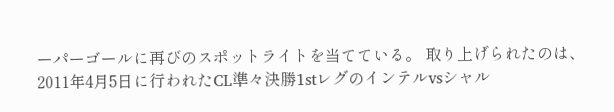ーパーゴールに再びのスポットライトを当てている。 取り上げられたのは、2011年4月5日に行われたCL準々決勝1stレグのインテルvsシャル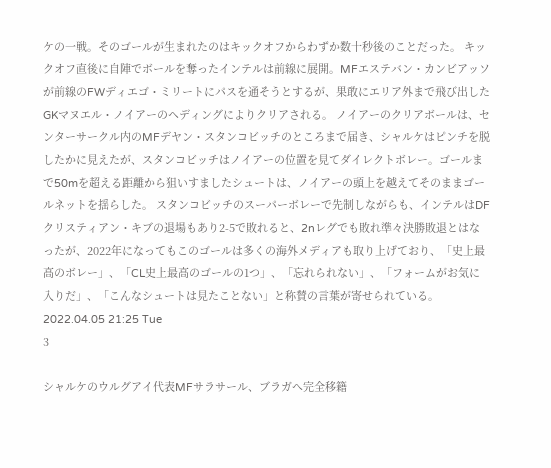ケの一戦。そのゴールが生まれたのはキックオフからわずか数十秒後のことだった。 キックオフ直後に自陣でボールを奪ったインテルは前線に展開。MFエステバン・カンビアッソが前線のFWディエゴ・ミリートにパスを通そうとするが、果敢にエリア外まで飛び出したGKマヌエル・ノイアーのヘディングによりクリアされる。 ノイアーのクリアボールは、センターサークル内のMFデヤン・スタンコビッチのところまで届き、シャルケはピンチを脱したかに見えたが、スタンコビッチはノイアーの位置を見てダイレクトボレー。ゴールまで50mを超える距離から狙いすましたシュートは、ノイアーの頭上を越えてそのままゴールネットを揺らした。 スタンコビッチのスーパーボレーで先制しながらも、インテルはDFクリスティアン・キブの退場もあり2-5で敗れると、2nレグでも敗れ準々決勝敗退とはなったが、2022年になってもこのゴールは多くの海外メディアも取り上げており、「史上最高のボレー」、「CL史上最高のゴールの1つ」、「忘れられない」、「フォームがお気に入りだ」、「こんなシュートは見たことない」と称賛の言葉が寄せられている。 2022.04.05 21:25 Tue
3

シャルケのウルグアイ代表MFサラサール、ブラガへ完全移籍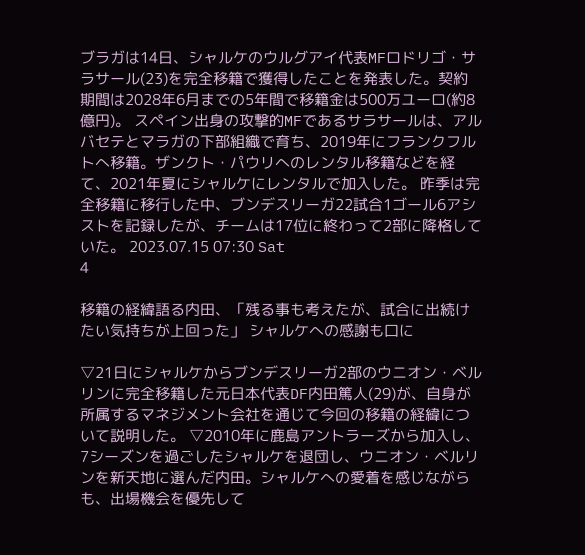ブラガは14日、シャルケのウルグアイ代表MFロドリゴ・サラサール(23)を完全移籍で獲得したことを発表した。契約期間は2028年6月までの5年間で移籍金は500万ユーロ(約8億円)。 スペイン出身の攻撃的MFであるサラサールは、アルバセテとマラガの下部組織で育ち、2019年にフランクフルトへ移籍。ザンクト・パウリへのレンタル移籍などを経て、2021年夏にシャルケにレンタルで加入した。 昨季は完全移籍に移行した中、ブンデスリーガ22試合1ゴール6アシストを記録したが、チームは17位に終わって2部に降格していた。 2023.07.15 07:30 Sat
4

移籍の経緯語る内田、「残る事も考えたが、試合に出続けたい気持ちが上回った」 シャルケへの感謝も口に

▽21日にシャルケからブンデスリーガ2部のウニオン・ベルリンに完全移籍した元日本代表DF内田篤人(29)が、自身が所属するマネジメント会社を通じて今回の移籍の経緯について説明した。 ▽2010年に鹿島アントラーズから加入し、7シーズンを過ごしたシャルケを退団し、ウニオン・ベルリンを新天地に選んだ内田。シャルケへの愛着を感じながらも、出場機会を優先して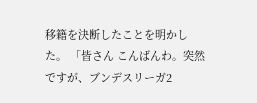移籍を決断したことを明かした。 「皆さん こんばんわ。突然ですが、ブンデスリーガ2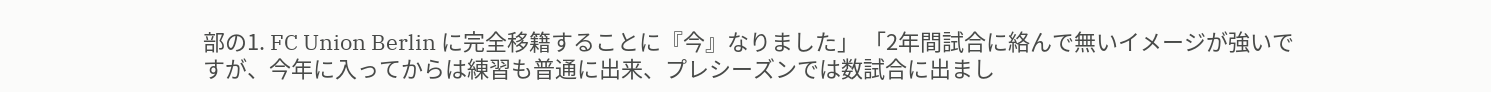部の1. FC Union Berlin に完全移籍することに『今』なりました」 「2年間試合に絡んで無いイメージが強いですが、今年に入ってからは練習も普通に出来、プレシーズンでは数試合に出まし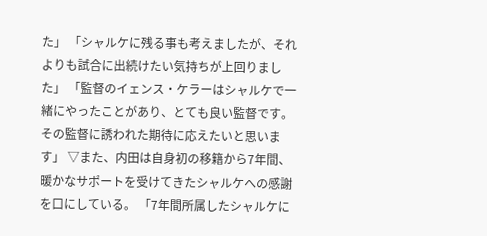た」 「シャルケに残る事も考えましたが、それよりも試合に出続けたい気持ちが上回りました」 「監督のイェンス・ケラーはシャルケで一緒にやったことがあり、とても良い監督です。その監督に誘われた期待に応えたいと思います」 ▽また、内田は自身初の移籍から7年間、暖かなサポートを受けてきたシャルケへの感謝を口にしている。 「7年間所属したシャルケに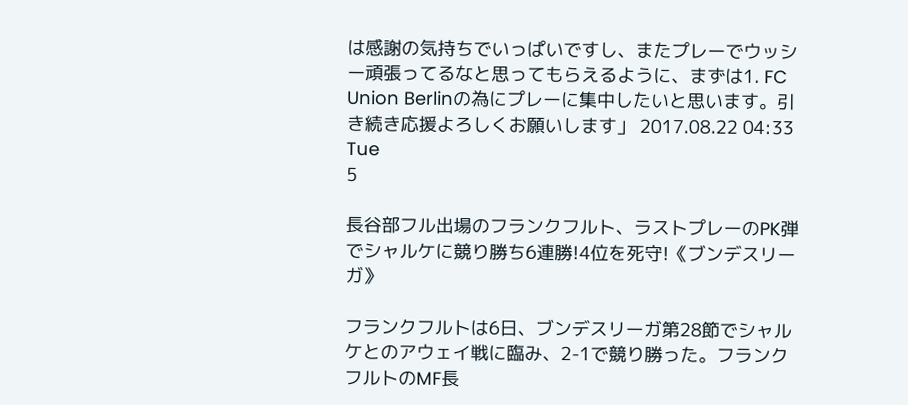は感謝の気持ちでいっぱいですし、またプレーでウッシー頑張ってるなと思ってもらえるように、まずは1. FC Union Berlinの為にプレーに集中したいと思います。引き続き応援よろしくお願いします」 2017.08.22 04:33 Tue
5

長谷部フル出場のフランクフルト、ラストプレーのPK弾でシャルケに競り勝ち6連勝!4位を死守!《ブンデスリーガ》

フランクフルトは6日、ブンデスリーガ第28節でシャルケとのアウェイ戦に臨み、2-1で競り勝った。フランクフルトのMF長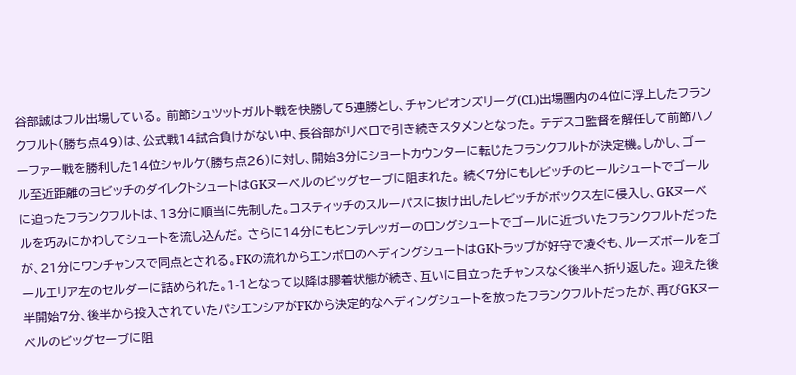谷部誠はフル出場している。 前節シュツットガルト戦を快勝して5連勝とし、チャンピオンズリーグ(CL)出場圏内の4位に浮上したフランクフルト(勝ち点49)は、公式戦14試合負けがない中、長谷部がリベロで引き続きスタメンとなった。 テデスコ監督を解任して前節ハノーファー戦を勝利した14位シャルケ(勝ち点26)に対し、開始3分にショートカウンターに転じたフランクフルトが決定機。しかし、ゴール至近距離のヨビッチのダイレクトシュートはGKヌーベルのビッグセーブに阻まれた。 続く7分にもレビッチのヒールシュートでゴールに迫ったフランクフルトは、13分に順当に先制した。コスティッチのスルーパスに抜け出したレビッチがボックス左に侵入し、GKヌーベルを巧みにかわしてシュートを流し込んだ。 さらに14分にもヒンテレッガーのロングシュートでゴールに近づいたフランクフルトだったが、21分にワンチャンスで同点とされる。FKの流れからエンボロのヘディングシュートはGKトラップが好守で凌ぐも、ルーズボールをゴールエリア左のセルダーに詰められた。1-1となって以降は膠着状態が続き、互いに目立ったチャンスなく後半へ折り返した。 迎えた後半開始7分、後半から投入されていたパシエンシアがFKから決定的なヘディングシュートを放ったフランクフルトだったが、再びGKヌーベルのビッグセーブに阻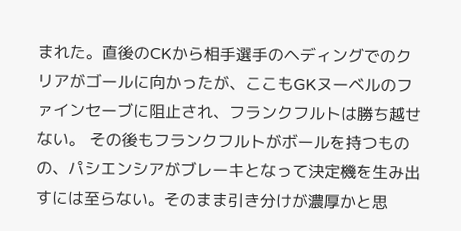まれた。直後のCKから相手選手のヘディングでのクリアがゴールに向かったが、ここもGKヌーベルのファインセーブに阻止され、フランクフルトは勝ち越せない。 その後もフランクフルトがボールを持つものの、パシエンシアがブレーキとなって決定機を生み出すには至らない。そのまま引き分けが濃厚かと思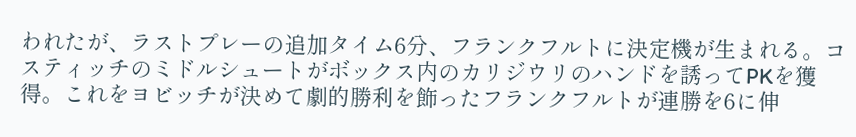われたが、ラストプレーの追加タイム6分、フランクフルトに決定機が生まれる。コスティッチのミドルシュートがボックス内のカリジウリのハンドを誘ってPKを獲得。これをヨビッチが決めて劇的勝利を飾ったフランクフルトが連勝を6に伸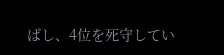ばし、4位を死守してい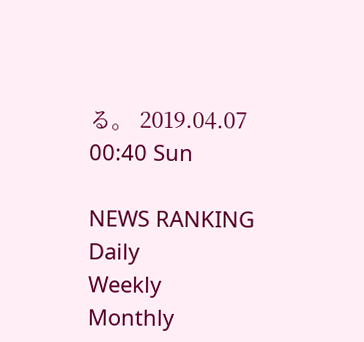る。 2019.04.07 00:40 Sun

NEWS RANKING
Daily
Weekly
Monthly